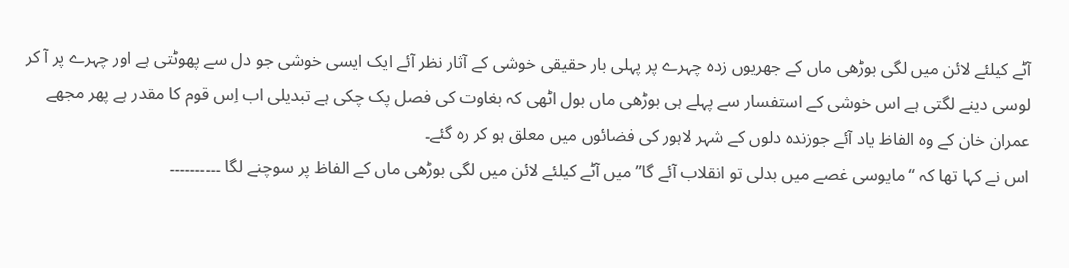آٹے کیلئے لائن میں لگی بوڑھی ماں کے جھریوں زدہ چہرے پر پہلی بار حقیقی خوشی کے آثار نظر آئے ایک ایسی خوشی جو دل سے پھوٹتی ہے اور چہرے پر آ کر لوسی دینے لگتی ہے اس خوشی کے استفسار سے پہلے ہی بوڑھی ماں بول اٹھی کہ بغاوت کی فصل پک چکی ہے تبدیلی اب اِس قوم کا مقدر ہے پھر مجھے عمران خان کے وہ الفاظ یاد آئے جوزندہ دلوں کے شہر لاہور کی فضائوں میں معلق ہو کر رہ گئے۔
اس نے کہا تھا کہ “مایوسی غصے میں بدلی تو انقلاب آئے گا” میں آٹے کیلئے لائن میں لگی بوڑھی ماں کے الفاظ پر سوچنے لگا ۔۔۔۔۔۔۔۔۔۔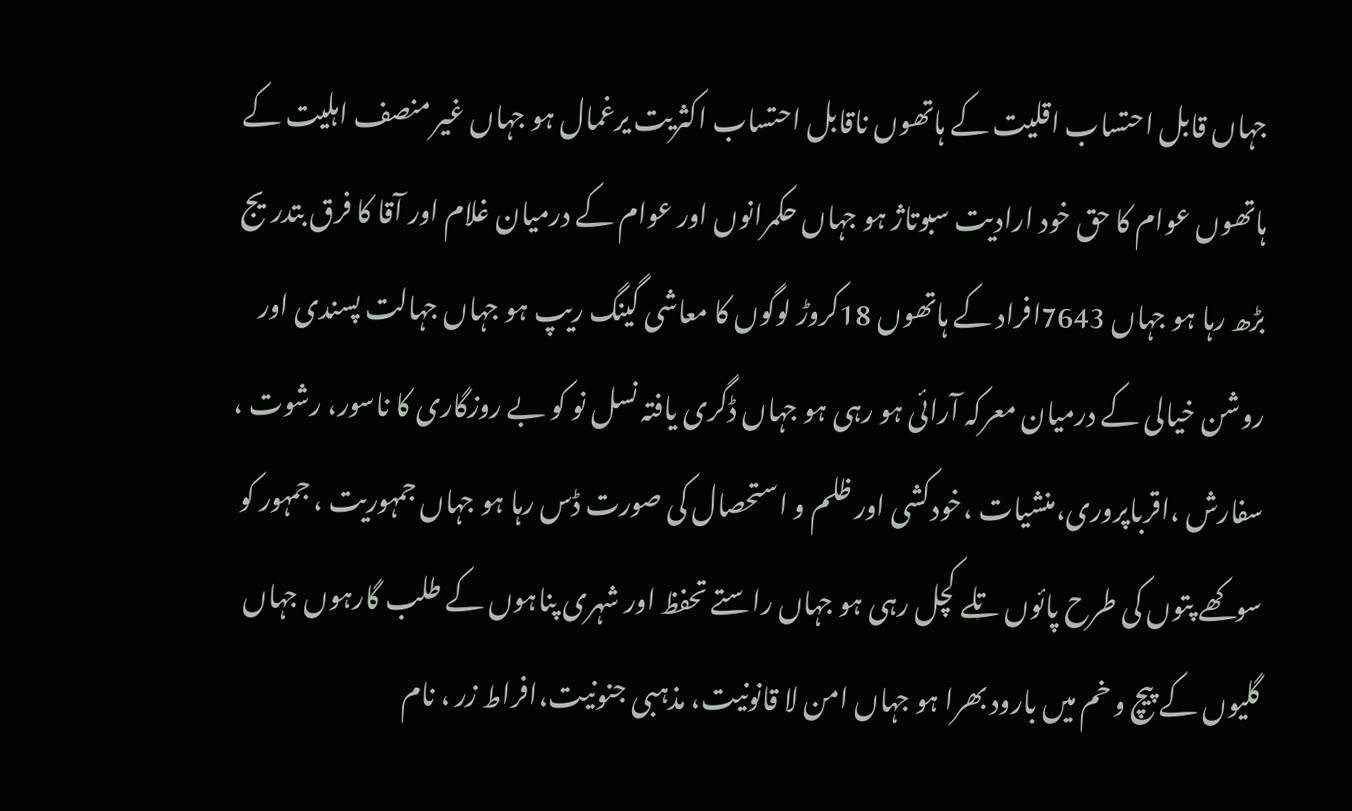جہاں قابل احتساب اقلیت کے ہاتھوں ناقابل احتساب اکثریت یرغمال ہو جہاں غیر منصف اہلیت کے ہاتھوں عوام کا حق خود ارادیت سبوتاژ ہو جہاں حکمرانوں اور عوام کے درمیان غلام اور آقا کا فرق بتدریج بڑھ رہا ہو جہاں 7643افراد کے ہاتھوں 18کروڑ لوگوں کا معاشی گینگ ریپ ہو جہاں جہالت پسندی اور روشن خیالی کے درمیان معرکہ آرائی ہو رہی ہو جہاں ڈگری یافتہ نسل نو کو بے روزگاری کا ناسور، رشوت ، سفارش ،اقرباپروری،منشیات ،خودکشی اور ظلم و استحصال کی صورت ڈس رہا ہو جہاں جمہوریت ، جمہور کو سوکھے پتوں کی طرح پائوں تلے کچل رہی ہو جہاں راستے تحفظ اور شہری پناہوں کے طلب گارہوں جہاں گلیوں کے پیچ و خم میں بارود بھرا ہو جہاں امن لا قانونیت، مذہبی جنونیت،افراط زر ، نام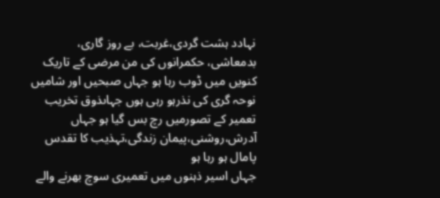نہادد ہشت گردی،غربت، بے روز گاری، بدمعاشی، حکمرانوں کی من مرضی کے تاریک کنویں میں ڈوب رہا ہو جہاں صبحیں اور شامیں نوحہ گری کی نذرہو رہی ہوں جہاںذوق تخریب تعمیر کے تصورمیں رچ بس گیا ہو جہاں آدرش،روشنی،پیمان زندگی،تہذیب کا تقدس پامال ہو رہا ہو
جہاں اسیر ذہنوں میں تعمیری سوچ بھرنے والے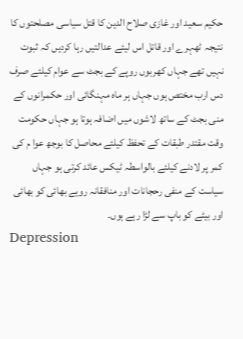حکیم سعید اور غازی صلاح الدین کا قتل سیاسی مصلحتوں کا نتیجہ ٹھہرے اور قاتل اس لیئے عدالتیں رہا کردیں کہ ثبوت نہیں تھے جہاں کھربوں روپے کے بجٹ سے عوام کیلئے صرف دس ارب مختص ہوں جہاں ہر ماہ مہنگائی اور حکمرانوں کے منی بجٹ کے ساتھ لاشوں میں اضافہ ہوتا ہو جہاں حکومت وقت مقتدر طبقات کے تحفظ کیلئے محاصل کا بوجھ عوا م کی کمر پر لادنے کیلئے بالواسطہ ٹیکس عائد کرتی ہو جہاں سیاست کے منفی رحجانات اور منافقانہ رویے بھائی کو بھائی اور بیٹے کو باپ سے لڑا رہے ہوں۔
Depression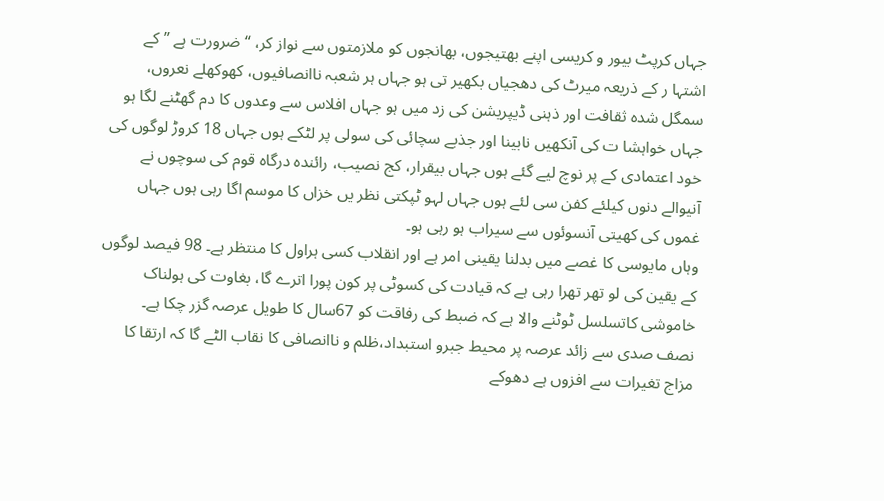جہاں کرپٹ بیور و کریسی اپنے بھتیجوں، بھانجوں کو ملازمتوں سے نواز کر، “ضرورت ہے ” کے اشتہا ر کے ذریعہ میرٹ کی دھجیاں بکھیر تی ہو جہاں ہر شعبہ ناانصافیوں، کھوکھلے نعروں، سمگل شدہ ثقافت اور ذہنی ڈیپریشن کی زد میں ہو جہاں افلاس سے وعدوں کا دم گھٹنے لگا ہو جہاں خواہشا ت کی آنکھیں نابینا اور جذبے سچائی کی سولی پر لٹکے ہوں جہاں 18 کروڑ لوگوں کی خود اعتمادی کے پر نوچ لیے گئے ہوں جہاں بیقرار، کج نصیب، رائندہ درگاہ قوم کی سوچوں نے آنیوالے دنوں کیلئے کفن سی لئے ہوں جہاں لہو ٹپکتی نظر یں خزاں کا موسم اگا رہی ہوں جہاں غموں کی کھیتی آنسوئوں سے سیراب ہو رہی ہو۔
وہاں مایوسی کا غصے میں بدلنا یقینی امر ہے اور انقلاب کسی ہراول کا منتظر ہے۔ 98 فیصد لوگوں کے یقین کی لو تھر تھرا رہی ہے کہ قیادت کی کسوٹی پر کون پورا اترے گا، بغاوت کی ہولناک خاموشی کاتسلسل ٹوٹنے والا ہے کہ ضبط کی رفاقت کو 67سال کا طویل عرصہ گزر چکا ہے۔
نصف صدی سے زائد عرصہ پر محیط جبرو استبداد،ظلم و ناانصافی کا نقاب الٹے گا کہ ارتقا کا مزاج تغیرات سے افزوں ہے دھوکے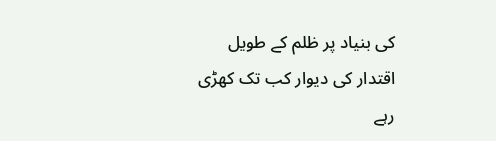کی بنیاد پر ظلم کے طویل اقتدار کی دیوار کب تک کھڑی رہے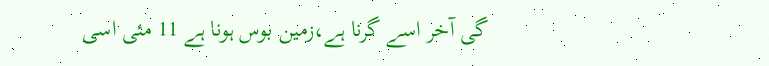گی آخر اسے گرنا ہے،زمین بوس ہونا ہے 11 مئی اسی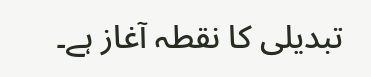تبدیلی کا نقطہ آغاز ہے۔